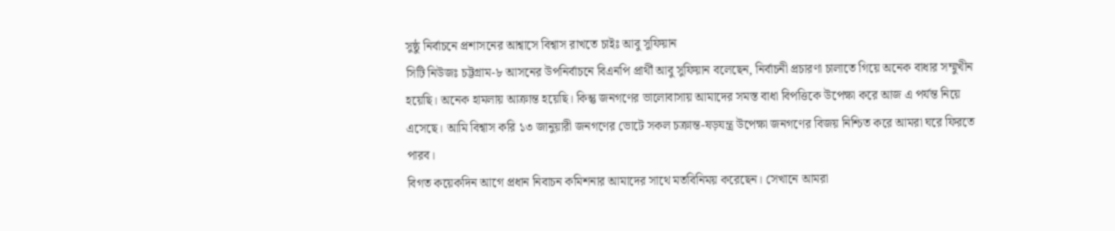সুষ্ঠু নির্বাচনে প্রশাসনের আশ্বাসে বিশ্বাস রাখতে চাইঃ আবু সুফিয়ান
সিটি নিউজঃ চট্টগ্রাম-৮ আসনের উপনির্বাচনে বিএনপি প্রার্থী আবু সুফিয়ান বলেছেন, নির্বাচনী প্রচারণা চালাতে গিয়ে অনেক বাধার সম্মুখীন হয়েছি। অনেক হামলায় আক্রান্ত হয়েছি। কিন্তু জনগণের ভালোবাসায় আমাদের সমস্ত বাধা বিপত্তিকে উপেক্ষা করে আজ এ পর্যন্ত নিয়ে এসেছে। আমি বিশ্বাস করি ১৩ জানুয়ারী জনগণের ভোটে সকল চক্রান্ত-ষড়যন্ত্র উপেক্ষা জনগণের বিজয় নিশ্চিত করে আমরা ঘরে ফিরতে পারব।
বিগত কয়েকদিন আগে প্রধান নিবাচন কমিশনার আমাদের সাথে মতবিনিময় করেছেন। সেখানে আমরা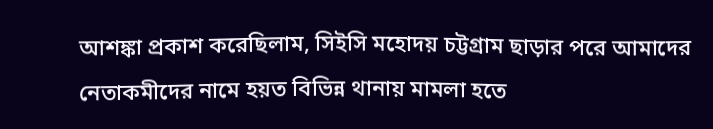আশঙ্কা প্রকাশ করেছিলাম, সিইসি মহোদয় চট্টগ্রাম ছাড়ার পরে আমাদের নেতাকমীদের নামে হয়ত বিভিন্ন থানায় মামলা হতে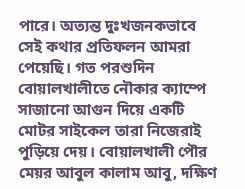পারে। অত্যন্ত দুঃখজনকভাবে সেই কথার প্রতিফলন আমরা পেয়েছি। গত পরশুদিন বোয়ালখালীতে নৌকার ক্যাম্পে সাজানো আগুন দিয়ে একটি মোটর সাইকেল তারা নিজেরাই পুড়িয়ে দেয়। বোয়ালখালী পৌর মেয়র আবুল কালাম আবু, দক্ষিণ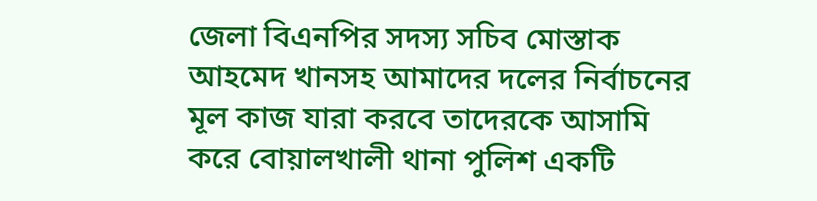জেলা বিএনপির সদস্য সচিব মোস্তাক আহমেদ খানসহ আমাদের দলের নির্বাচনের মূল কাজ যারা করবে তাদেরকে আসামি করে বোয়ালখালী থানা পুলিশ একটি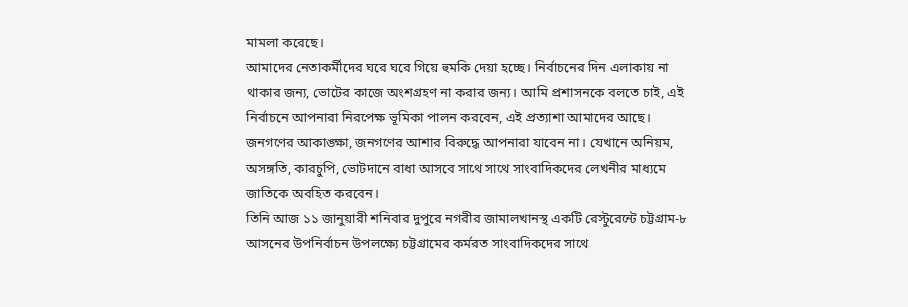মামলা করেছে।
আমাদের নেতাকর্মীদের ঘরে ঘরে গিয়ে হুমকি দেয়া হচ্ছে। নির্বাচনের দিন এলাকায় না থাকার জন্য, ভোটের কাজে অংশগ্রহণ না করার জন্য। আমি প্রশাসনকে বলতে চাই, এই নির্বাচনে আপনারা নিরপেক্ষ ভূমিকা পালন করবেন, এই প্রত্যাশা আমাদের আছে। জনগণের আকাঙ্ক্ষা, জনগণের আশার বিরুদ্ধে আপনারা যাবেন না। যেখানে অনিয়ম, অসঙ্গতি, কারচুপি, ভোটদানে বাধা আসবে সাথে সাথে সাংবাদিকদের লেখনীর মাধ্যমে জাতিকে অবহিত করবেন।
তিনি আজ ১১ জানুয়ারী শনিবার দুপুরে নগরীর জামালখানস্থ একটি রেস্টুরেন্টে চট্টগ্রাম-৮ আসনের উপনির্বাচন উপলক্ষ্যে চট্টগ্রামের কর্মরত সাংবাদিকদের সাথে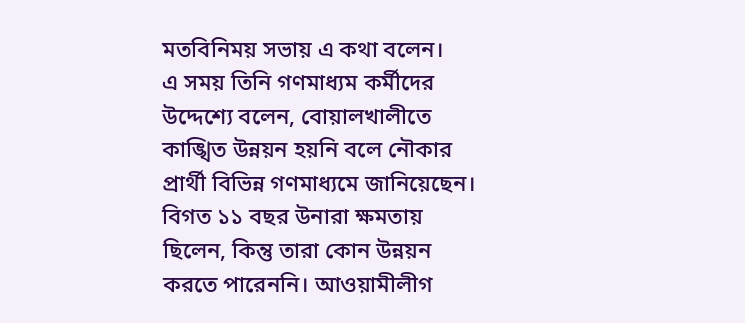মতবিনিময় সভায় এ কথা বলেন।
এ সময় তিনি গণমাধ্যম কর্মীদের উদ্দেশ্যে বলেন, বোয়ালখালীতে কাঙ্খিত উন্নয়ন হয়নি বলে নৌকার প্রার্থী বিভিন্ন গণমাধ্যমে জানিয়েছেন। বিগত ১১ বছর উনারা ক্ষমতায় ছিলেন, কিন্তু তারা কোন উন্নয়ন করতে পারেননি। আওয়ামীলীগ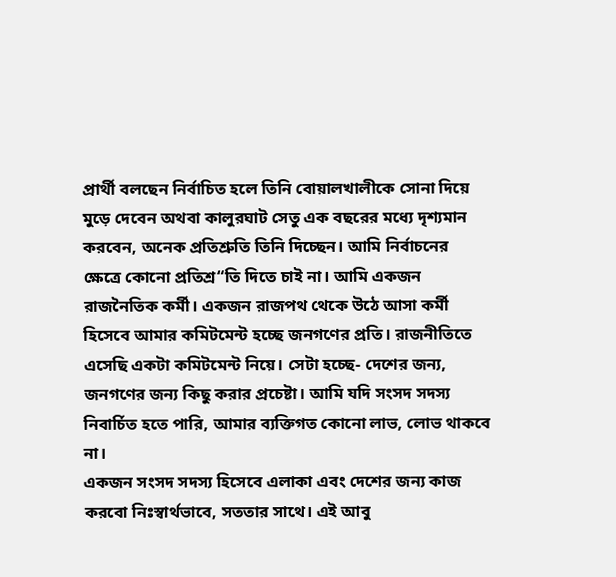প্রার্থী বলছেন নির্বাচিত হলে তিনি বোয়ালখালীকে সোনা দিয়ে মুড়ে দেবেন অথবা কালুরঘাট সেতু এক বছরের মধ্যে দৃশ্যমান করবেন, অনেক প্রতিশ্রুতি তিনি দিচ্ছেন। আমি নির্বাচনের ক্ষেত্রে কোনো প্রতিশ্র“তি দিতে চাই না। আমি একজন রাজনৈতিক কর্মী। একজন রাজপথ থেকে উঠে আসা কর্মী হিসেবে আমার কমিটমেন্ট হচ্ছে জনগণের প্রতি। রাজনীতিতে এসেছি একটা কমিটমেন্ট নিয়ে। সেটা হচ্ছে- দেশের জন্য, জনগণের জন্য কিছু করার প্রচেষ্টা। আমি যদি সংসদ সদস্য নিবার্চিত হতে পারি, আমার ব্যক্তিগত কোনো লাভ, লোভ থাকবে না।
একজন সংসদ সদস্য হিসেবে এলাকা এবং দেশের জন্য কাজ করবো নিঃস্বার্থভাবে, সততার সাথে। এই আবু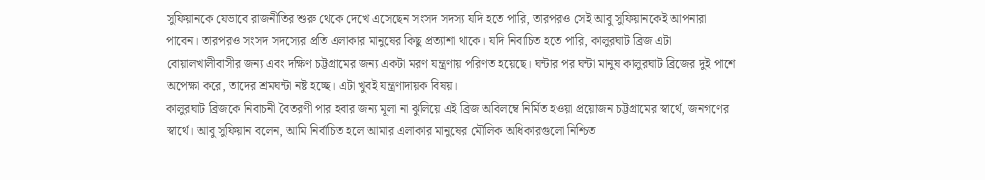সুফিয়ানকে যেভাবে রাজনীতির শুরু থেকে দেখে এসেছেন সংসদ সদস্য যদি হতে পারি, তারপরও সেই আবু সুফিয়ানকেই আপনারা পাবেন। তারপরও সংসদ সদস্যের প্রতি এলাকার মানুষের কিছু প্রত্যাশা থাকে। যদি নিবাচিত হতে পারি, কালুরঘাট ব্রিজ এটা বোয়ালখালীবাসীর জন্য এবং দক্ষিণ চট্টগ্রামের জন্য একটা মরণ যন্ত্রণায় পরিণত হয়েছে। ঘন্টার পর ঘন্টা মানুষ কালুরঘাট ব্রিজের দুই পাশে অপেক্ষা করে, তাদের শ্রমঘন্টা নষ্ট হচ্ছে। এটা খুবই যন্ত্রণাদায়ক বিষয়।
কালুরঘাট ব্রিজকে নিবাচনী বৈতরণী পার হবার জন্য মূলা না ঝুলিয়ে এই ব্রিজ অবিলম্বে নির্মিত হওয়া প্রয়োজন চট্টগ্রামের স্বার্থে, জনগণের স্বার্থে। আবু সুফিয়ান বলেন, আমি নির্বাচিত হলে আমার এলাকার মানুষের মৌলিক অধিকারগুলো নিশ্চিত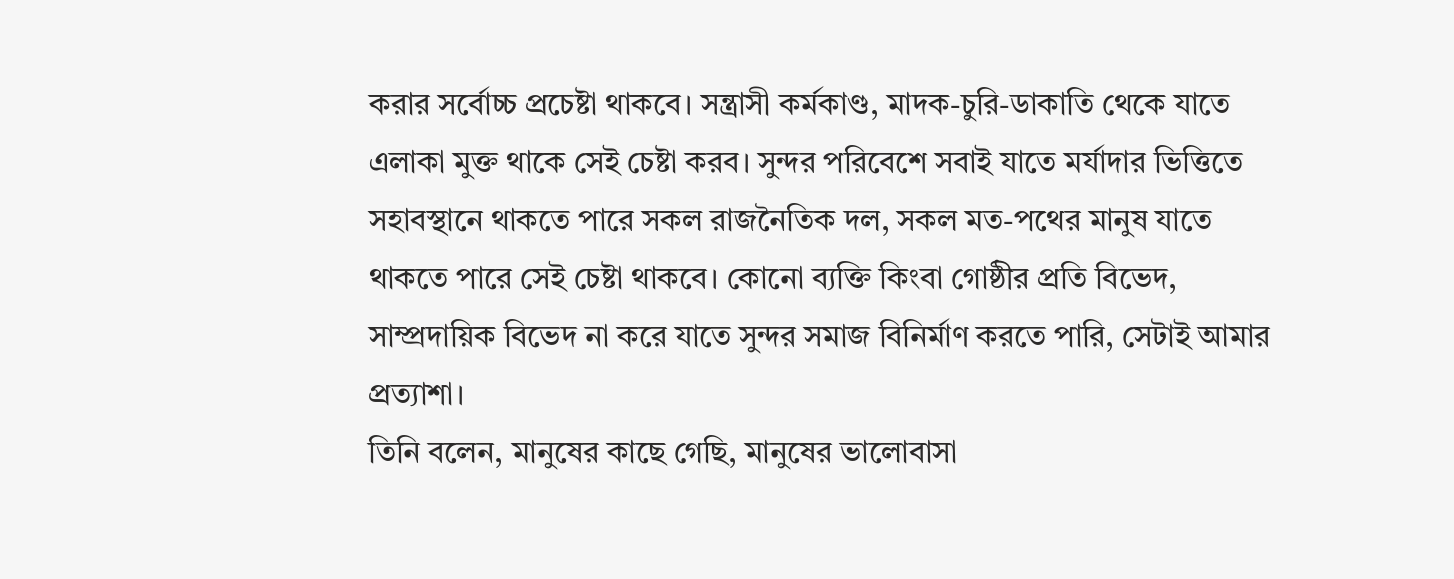করার সর্বোচ্চ প্রচেষ্টা থাকবে। সন্ত্রাসী কর্মকাণ্ড, মাদক-চুরি-ডাকাতি থেকে যাতে এলাকা মুক্ত থাকে সেই চেষ্টা করব। সুন্দর পরিবেশে সবাই যাতে মর্যাদার ভিত্তিতে সহাবস্থানে থাকতে পারে সকল রাজনৈতিক দল, সকল মত-পথের মানুষ যাতে থাকতে পারে সেই চেষ্টা থাকবে। কোনো ব্যক্তি কিংবা গোষ্ঠীর প্রতি বিভেদ, সাম্প্রদায়িক বিভেদ না করে যাতে সুন্দর সমাজ বিনির্মাণ করতে পারি, সেটাই আমার প্রত্যাশা।
তিনি বলেন, মানুষের কাছে গেছি, মানুষের ভালোবাসা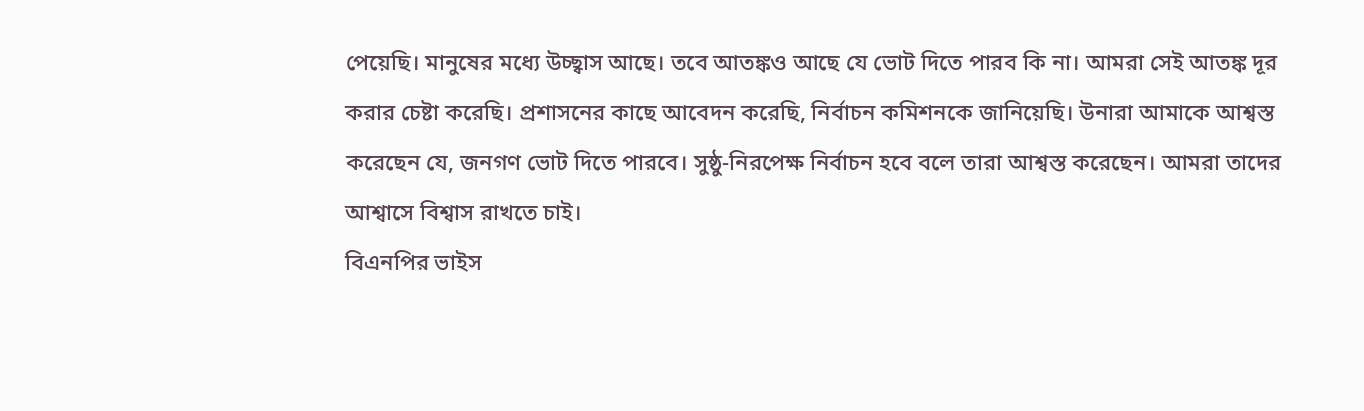পেয়েছি। মানুষের মধ্যে উচ্ছ্বাস আছে। তবে আতঙ্কও আছে যে ভোট দিতে পারব কি না। আমরা সেই আতঙ্ক দূর করার চেষ্টা করেছি। প্রশাসনের কাছে আবেদন করেছি, নির্বাচন কমিশনকে জানিয়েছি। উনারা আমাকে আশ্বস্ত করেছেন যে, জনগণ ভোট দিতে পারবে। সুষ্ঠু-নিরপেক্ষ নির্বাচন হবে বলে তারা আশ্বস্ত করেছেন। আমরা তাদের আশ্বাসে বিশ্বাস রাখতে চাই।
বিএনপির ভাইস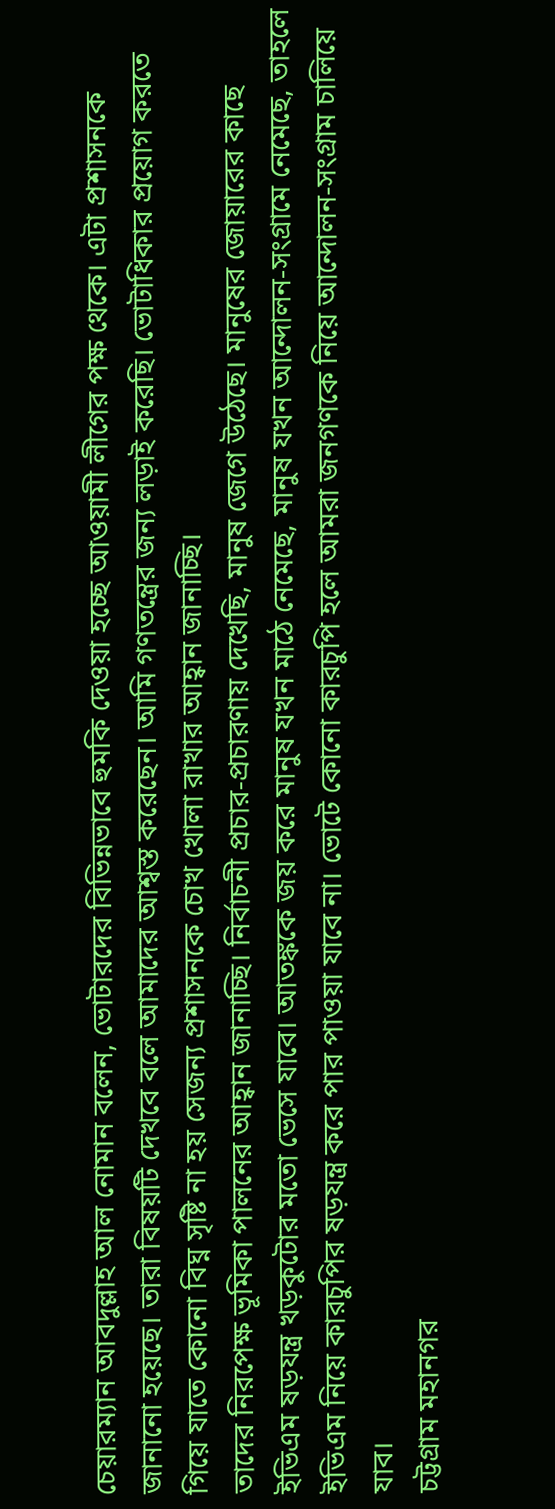চেয়ারম্যান আবদুল্লাহ আল নোমান বলেন, ভোটারদের বিভিন্নভাবে হুমকি দেওয়া হচ্ছে আওয়ামী লীগের পক্ষ থেকে। এটা প্রশাসনকে জানানো হয়েছে। তারা বিষয়টি দেখবে বলে আমাদের আশ্বস্ত করেছেন। আমি গণতন্ত্রের জন্য লড়াই করেছি। ভোটাধিকার প্রয়োগ করতে গিয়ে যাতে কোনো বিঘ্ন সৃষ্টি না হয় সেজন্য প্রশাসনকে চোখ খোলা রাখার আহ্বান জানাচ্ছি।
তাদের নিরপেক্ষ ভূমিকা পালনের আহ্বান জানাচ্ছি। নির্বাচনী প্রচার-প্রচারণায় দেখেছি, মানুষ জেগে উঠেছে। মানুষের জোয়ারের কাছে ইভিএম ষড়যন্ত্র খড়কুটোর মতো ভেসে যাবে। আতঙ্ককে জয় করে মানুষ যখন মাঠে নেমেছে, মানুষ যখন আন্দোলন-সংগ্রামে নেমেছে, তাহলে ইভিএম নিয়ে কারচুপির ষড়যন্ত্র করে পার পাওয়া যাবে না। ভোটে কোনো কারচুপি হলে আমরা জনগণকে নিয়ে আন্দোলন-সংগ্রাম চালিয়ে যাব।
চট্টগ্রাম মহানগর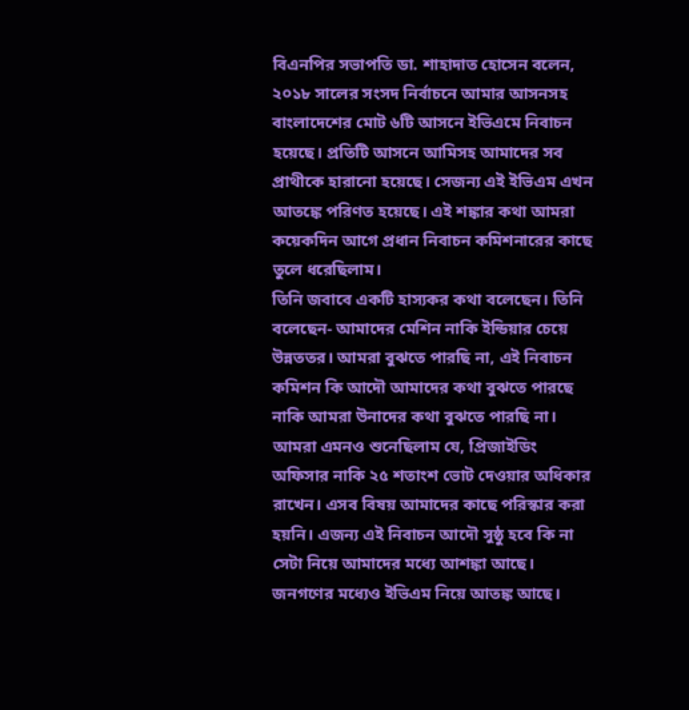বিএনপির সভাপতি ডা. শাহাদাত হোসেন বলেন, ২০১৮ সালের সংসদ নির্বাচনে আমার আসনসহ বাংলাদেশের মোট ৬টি আসনে ইভিএমে নিবাচন হয়েছে। প্রতিটি আসনে আমিসহ আমাদের সব প্রাথীকে হারানো হয়েছে। সেজন্য এই ইভিএম এখন আতঙ্কে পরিণত হয়েছে। এই শঙ্কার কথা আমরা কয়েকদিন আগে প্রধান নিবাচন কমিশনারের কাছে তুলে ধরেছিলাম।
তিনি জবাবে একটি হাস্যকর কথা বলেছেন। তিনি বলেছেন- আমাদের মেশিন নাকি ইন্ডিয়ার চেয়ে উন্নততর। আমরা বুঝতে পারছি না, এই নিবাচন কমিশন কি আদৌ আমাদের কথা বুঝতে পারছে নাকি আমরা উনাদের কথা বুঝতে পারছি না। আমরা এমনও শুনেছিলাম যে, প্রিজাইডিং অফিসার নাকি ২৫ শতাংশ ভোট দেওয়ার অধিকার রাখেন। এসব বিষয় আমাদের কাছে পরিস্কার করা হয়নি। এজন্য এই নিবাচন আদৌ সুষ্ঠু হবে কি না সেটা নিয়ে আমাদের মধ্যে আশঙ্কা আছে। জনগণের মধ্যেও ইভিএম নিয়ে আতঙ্ক আছে।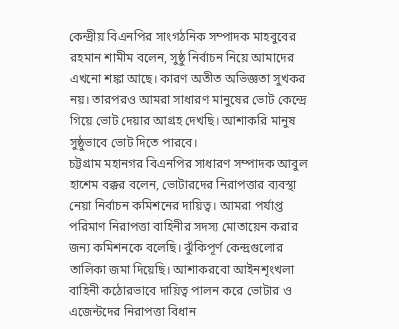কেন্দ্রীয় বিএনপির সাংগঠনিক সম্পাদক মাহবুবের রহমান শামীম বলেন, সুষ্ঠু নির্বাচন নিয়ে আমাদের এখনো শঙ্কা আছে। কারণ অতীত অভিজ্ঞতা সুখকর নয়। তারপরও আমরা সাধারণ মানুষের ভোট কেন্দ্রে গিয়ে ভোট দেয়ার আগ্রহ দেখছি। আশাকরি মানুষ সুষ্ঠুভাবে ভোট দিতে পারবে।
চট্টগ্রাম মহানগর বিএনপির সাধারণ সম্পাদক আবুল হাশেম বক্কর বলেন, ভোটারদের নিরাপত্তার ব্যবস্থা নেয়া নির্বাচন কমিশনের দায়িত্ব। আমরা পর্যাপ্ত পরিমাণ নিরাপত্তা বাহিনীর সদস্য মোতায়েন করার জন্য কমিশনকে বলেছি। ঝুঁকিপূর্ণ কেন্দ্রগুলোর তালিকা জমা দিয়েছি। আশাকরবো আইনশৃংখলা বাহিনী কঠোরভাবে দায়িত্ব পালন করে ভোটার ও এজেন্টদের নিরাপত্তা বিধান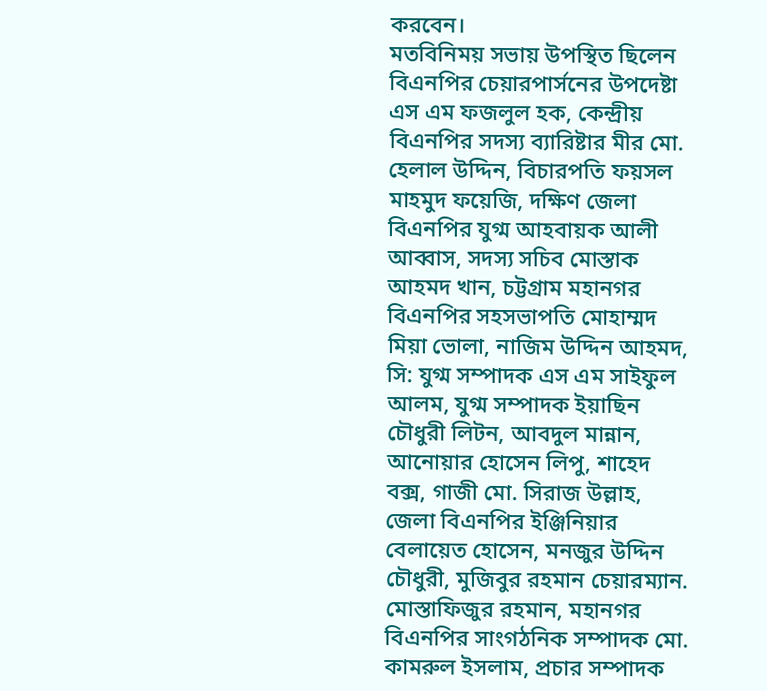করবেন।
মতবিনিময় সভায় উপস্থিত ছিলেন বিএনপির চেয়ারপার্সনের উপদেষ্টা এস এম ফজলুল হক, কেন্দ্রীয় বিএনপির সদস্য ব্যারিষ্টার মীর মো. হেলাল উদ্দিন, বিচারপতি ফয়সল মাহমুদ ফয়েজি, দক্ষিণ জেলা বিএনপির যুগ্ম আহবায়ক আলী আব্বাস, সদস্য সচিব মোস্তাক আহমদ খান, চট্টগ্রাম মহানগর বিএনপির সহসভাপতি মোহাম্মদ মিয়া ভোলা, নাজিম উদ্দিন আহমদ, সি: যুগ্ম সম্পাদক এস এম সাইফুল আলম, যুগ্ম সম্পাদক ইয়াছিন চৌধুরী লিটন, আবদুল মান্নান, আনোয়ার হোসেন লিপু, শাহেদ বক্স, গাজী মো. সিরাজ উল্লাহ, জেলা বিএনপির ইঞ্জিনিয়ার বেলায়েত হোসেন, মনজুর উদ্দিন চৌধুরী, মুজিবুর রহমান চেয়ারম্যান. মোস্তাফিজুর রহমান, মহানগর বিএনপির সাংগঠনিক সম্পাদক মো. কামরুল ইসলাম, প্রচার সম্পাদক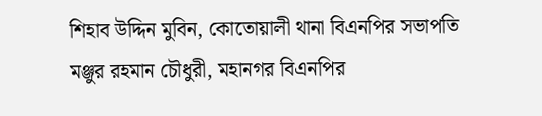শিহাব উদ্দিন মুবিন, কোতোয়ালী থানা বিএনপির সভাপতি মঞ্জুর রহমান চৌধুরী, মহানগর বিএনপির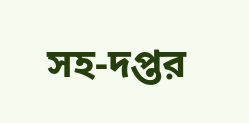সহ-দপ্তর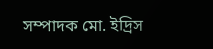সম্পাদক মো. ইদ্রিস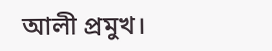আলী প্রমুখ।